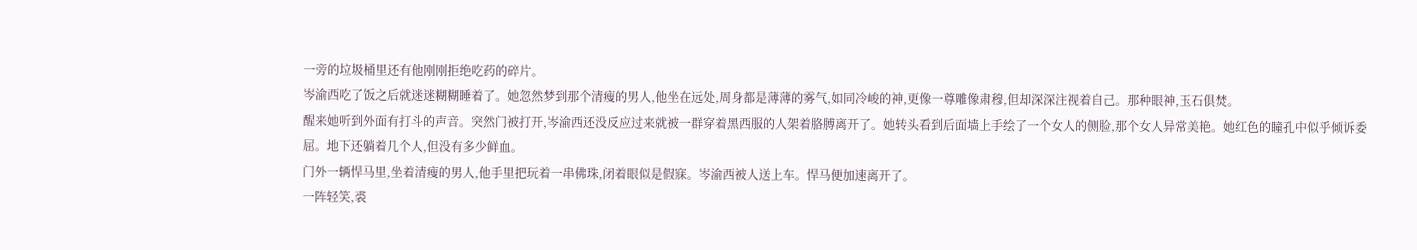一旁的垃圾桶里还有他刚刚拒绝吃药的碎片。
岑渝西吃了饭之后就迷迷糊糊睡着了。她忽然梦到那个清瘦的男人,他坐在远处,周身都是薄薄的雾气,如同冷峻的神,更像一尊雕像肃穆,但却深深注视着自己。那种眼神,玉石俱焚。
醒来她听到外面有打斗的声音。突然门被打开,岑渝西还没反应过来就被一群穿着黑西服的人架着胳膊离开了。她转头看到后面墙上手绘了一个女人的侧脸,那个女人异常美艳。她红色的瞳孔中似乎倾诉委屈。地下还躺着几个人,但没有多少鲜血。
门外一辆悍马里,坐着清瘦的男人,他手里把玩着一串佛珠,闭着眼似是假寐。岑渝西被人送上车。悍马便加速离开了。
一阵轻笑,裘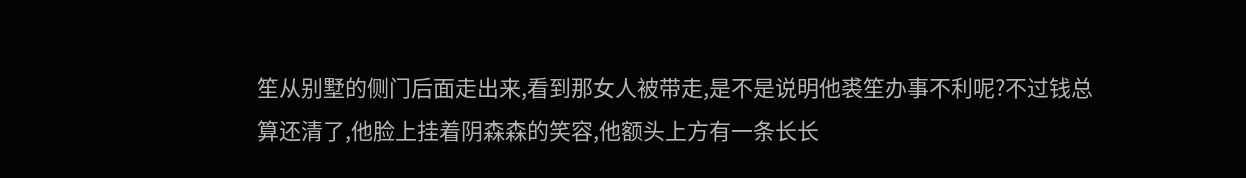笙从别墅的侧门后面走出来,看到那女人被带走,是不是说明他裘笙办事不利呢?不过钱总算还清了,他脸上挂着阴森森的笑容,他额头上方有一条长长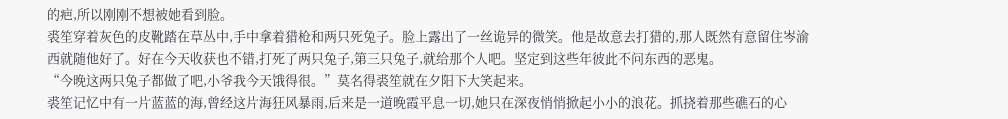的疤,所以刚刚不想被她看到脸。
裘笙穿着灰色的皮靴踏在草丛中,手中拿着猎枪和两只死兔子。脸上露出了一丝诡异的微笑。他是故意去打猎的,那人既然有意留住岑渝西就随他好了。好在今天收获也不错,打死了两只兔子,第三只兔子,就给那个人吧。坚定到这些年彼此不问东西的恶鬼。
“今晚这两只兔子都做了吧,小爷我今天饿得很。”莫名得裘笙就在夕阳下大笑起来。
裘笙记忆中有一片蓝蓝的海,曾经这片海狂风暴雨,后来是一道晚霞平息一切,她只在深夜悄悄掀起小小的浪花。抓挠着那些礁石的心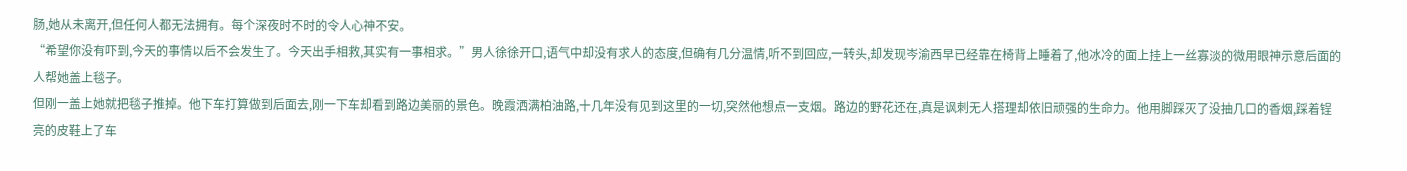肠,她从未离开,但任何人都无法拥有。每个深夜时不时的令人心神不安。
“希望你没有吓到,今天的事情以后不会发生了。今天出手相救,其实有一事相求。”男人徐徐开口,语气中却没有求人的态度,但确有几分温情,听不到回应,一转头,却发现岑渝西早已经靠在椅背上睡着了,他冰冷的面上挂上一丝寡淡的微用眼神示意后面的人帮她盖上毯子。
但刚一盖上她就把毯子推掉。他下车打算做到后面去,刚一下车却看到路边美丽的景色。晚霞洒满柏油路,十几年没有见到这里的一切,突然他想点一支烟。路边的野花还在,真是讽刺无人搭理却依旧顽强的生命力。他用脚踩灭了没抽几口的香烟,踩着锃亮的皮鞋上了车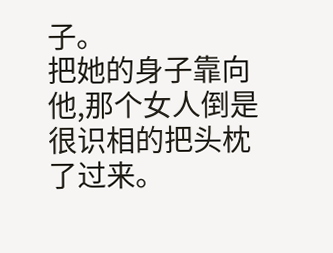子。
把她的身子靠向他,那个女人倒是很识相的把头枕了过来。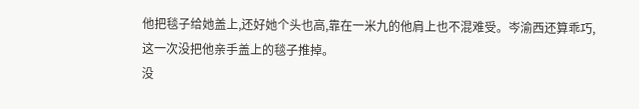他把毯子给她盖上,还好她个头也高,靠在一米九的他肩上也不混难受。岑渝西还算乖巧,这一次没把他亲手盖上的毯子推掉。
没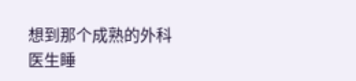想到那个成熟的外科医生睡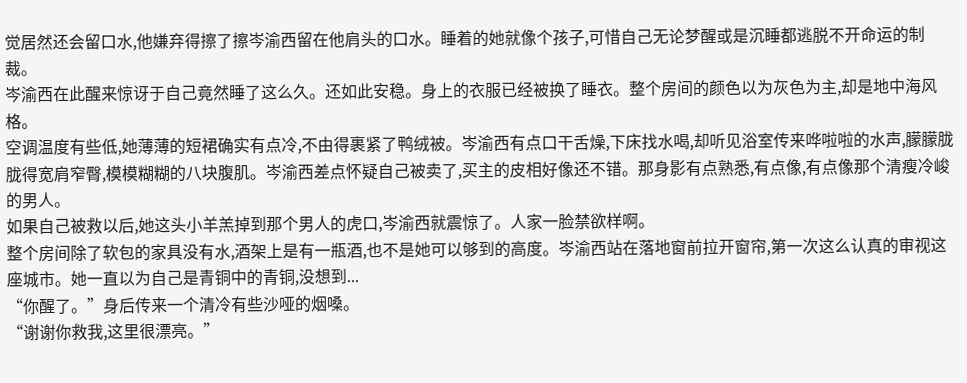觉居然还会留口水,他嫌弃得擦了擦岑渝西留在他肩头的口水。睡着的她就像个孩子,可惜自己无论梦醒或是沉睡都逃脱不开命运的制裁。
岑渝西在此醒来惊讶于自己竟然睡了这么久。还如此安稳。身上的衣服已经被换了睡衣。整个房间的颜色以为灰色为主,却是地中海风格。
空调温度有些低,她薄薄的短裙确实有点冷,不由得裹紧了鸭绒被。岑渝西有点口干舌燥,下床找水喝,却听见浴室传来哗啦啦的水声,朦朦胧胧得宽肩窄臀,模模糊糊的八块腹肌。岑渝西差点怀疑自己被卖了,买主的皮相好像还不错。那身影有点熟悉,有点像,有点像那个清瘦冷峻的男人。
如果自己被救以后,她这头小羊羔掉到那个男人的虎口,岑渝西就震惊了。人家一脸禁欲样啊。
整个房间除了软包的家具没有水,酒架上是有一瓶酒,也不是她可以够到的高度。岑渝西站在落地窗前拉开窗帘,第一次这么认真的审视这座城市。她一直以为自己是青铜中的青铜,没想到...
“你醒了。”身后传来一个清冷有些沙哑的烟嗓。
“谢谢你救我,这里很漂亮。”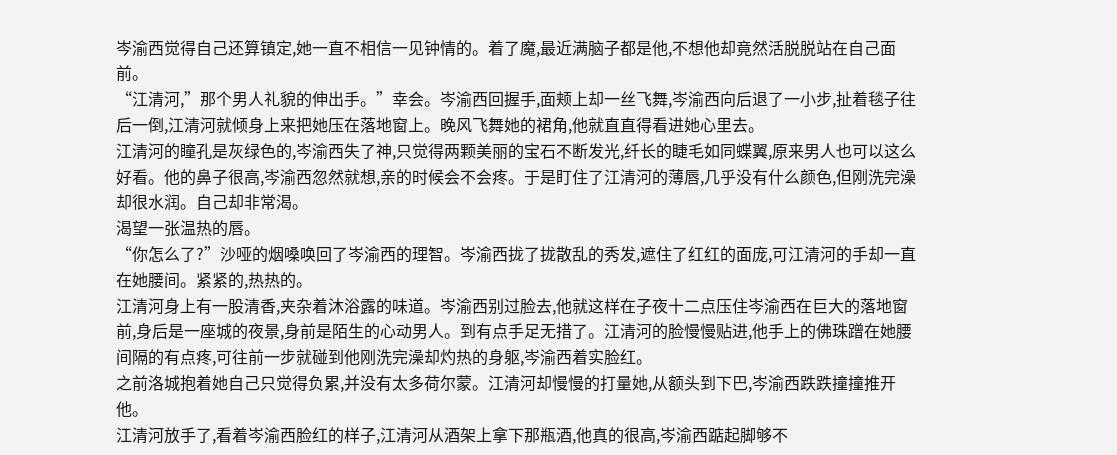岑渝西觉得自己还算镇定,她一直不相信一见钟情的。着了魔,最近满脑子都是他,不想他却竟然活脱脱站在自己面前。
“江清河,”那个男人礼貌的伸出手。”幸会。岑渝西回握手,面颊上却一丝飞舞,岑渝西向后退了一小步,扯着毯子往后一倒,江清河就倾身上来把她压在落地窗上。晚风飞舞她的裙角,他就直直得看进她心里去。
江清河的瞳孔是灰绿色的,岑渝西失了神,只觉得两颗美丽的宝石不断发光,纤长的睫毛如同蝶翼,原来男人也可以这么好看。他的鼻子很高,岑渝西忽然就想,亲的时候会不会疼。于是盯住了江清河的薄唇,几乎没有什么颜色,但刚洗完澡却很水润。自己却非常渴。
渴望一张温热的唇。
“你怎么了?”沙哑的烟嗓唤回了岑渝西的理智。岑渝西拢了拢散乱的秀发,遮住了红红的面庞,可江清河的手却一直在她腰间。紧紧的,热热的。
江清河身上有一股清香,夹杂着沐浴露的味道。岑渝西别过脸去,他就这样在子夜十二点压住岑渝西在巨大的落地窗前,身后是一座城的夜景,身前是陌生的心动男人。到有点手足无措了。江清河的脸慢慢贴进,他手上的佛珠蹭在她腰间隔的有点疼,可往前一步就碰到他刚洗完澡却灼热的身躯,岑渝西着实脸红。
之前洛城抱着她自己只觉得负累,并没有太多荷尔蒙。江清河却慢慢的打量她,从额头到下巴,岑渝西跌跌撞撞推开他。
江清河放手了,看着岑渝西脸红的样子,江清河从酒架上拿下那瓶酒,他真的很高,岑渝西踮起脚够不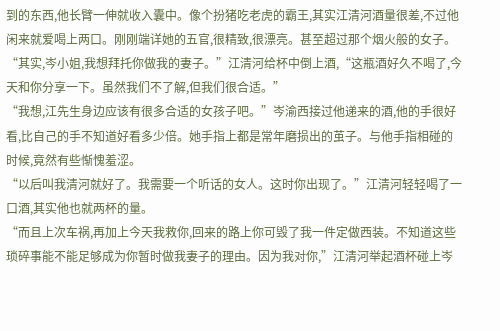到的东西,他长臂一伸就收入囊中。像个扮猪吃老虎的霸王,其实江清河酒量很差,不过他闲来就爱喝上两口。刚刚端详她的五官,很精致,很漂亮。甚至超过那个烟火般的女子。
“其实,岑小姐,我想拜托你做我的妻子。”江清河给杯中倒上酒,“这瓶酒好久不喝了,今天和你分享一下。虽然我们不了解,但我们很合适。”
“我想,江先生身边应该有很多合适的女孩子吧。”岑渝西接过他递来的酒,他的手很好看,比自己的手不知道好看多少倍。她手指上都是常年磨损出的茧子。与他手指相碰的时候,竟然有些惭愧羞涩。
“以后叫我清河就好了。我需要一个听话的女人。这时你出现了。”江清河轻轻喝了一口酒,其实他也就两杯的量。
“而且上次车祸,再加上今天我救你,回来的路上你可毁了我一件定做西装。不知道这些琐碎事能不能足够成为你暂时做我妻子的理由。因为我对你,”江清河举起酒杯碰上岑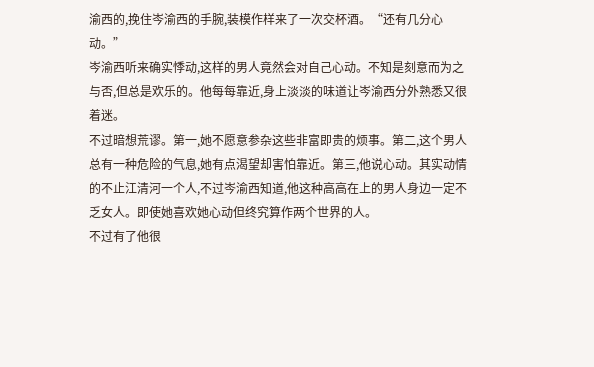渝西的,挽住岑渝西的手腕,装模作样来了一次交杯酒。“还有几分心动。”
岑渝西听来确实悸动,这样的男人竟然会对自己心动。不知是刻意而为之与否,但总是欢乐的。他每每靠近,身上淡淡的味道让岑渝西分外熟悉又很着迷。
不过暗想荒谬。第一,她不愿意参杂这些非富即贵的烦事。第二,这个男人总有一种危险的气息,她有点渴望却害怕靠近。第三,他说心动。其实动情的不止江清河一个人,不过岑渝西知道,他这种高高在上的男人身边一定不乏女人。即使她喜欢她心动但终究算作两个世界的人。
不过有了他很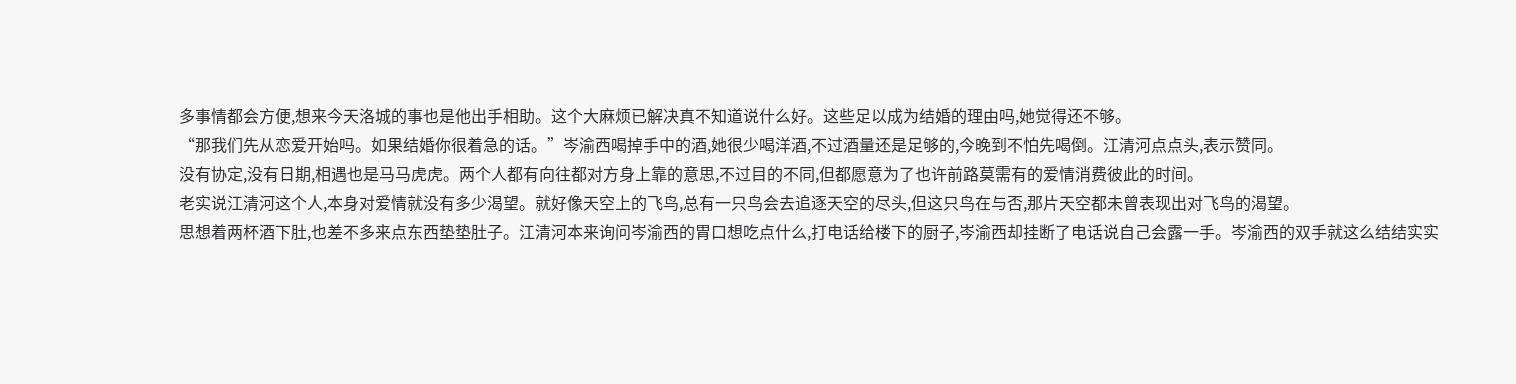多事情都会方便,想来今天洛城的事也是他出手相助。这个大麻烦已解决真不知道说什么好。这些足以成为结婚的理由吗,她觉得还不够。
“那我们先从恋爱开始吗。如果结婚你很着急的话。”岑渝西喝掉手中的酒,她很少喝洋酒,不过酒量还是足够的,今晚到不怕先喝倒。江清河点点头,表示赞同。
没有协定,没有日期,相遇也是马马虎虎。两个人都有向往都对方身上靠的意思,不过目的不同,但都愿意为了也许前路莫需有的爱情消费彼此的时间。
老实说江清河这个人,本身对爱情就没有多少渴望。就好像天空上的飞鸟,总有一只鸟会去追逐天空的尽头,但这只鸟在与否,那片天空都未曾表现出对飞鸟的渴望。
思想着两杯酒下肚,也差不多来点东西垫垫肚子。江清河本来询问岑渝西的胃口想吃点什么,打电话给楼下的厨子,岑渝西却挂断了电话说自己会露一手。岑渝西的双手就这么结结实实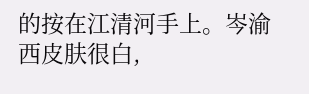的按在江清河手上。岑渝西皮肤很白,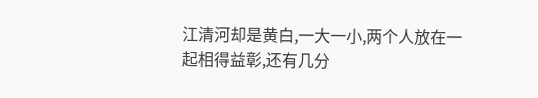江清河却是黄白,一大一小,两个人放在一起相得益彰,还有几分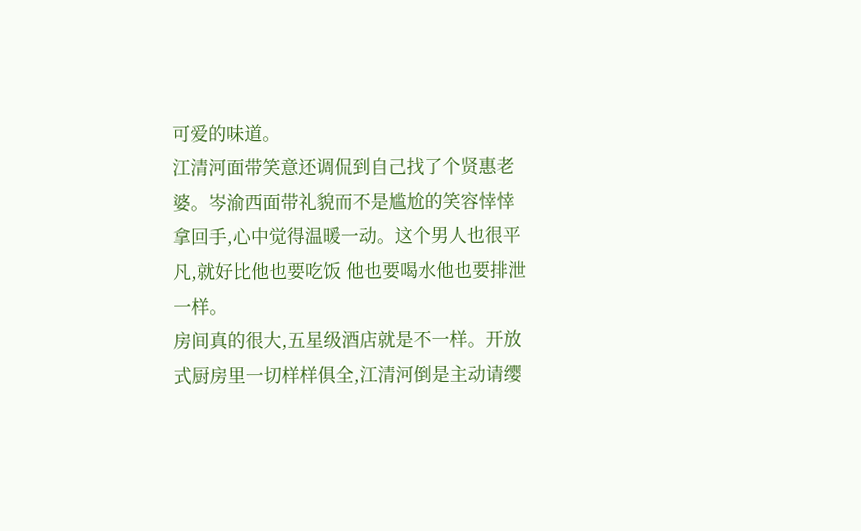可爱的味道。
江清河面带笑意还调侃到自己找了个贤惠老婆。岑渝西面带礼貌而不是尴尬的笑容悻悻拿回手,心中觉得温暖一动。这个男人也很平凡,就好比他也要吃饭 他也要喝水他也要排泄一样。
房间真的很大,五星级酒店就是不一样。开放式厨房里一切样样俱全,江清河倒是主动请缨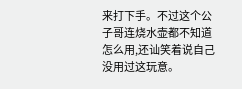来打下手。不过这个公子哥连烧水壶都不知道怎么用,还讪笑着说自己没用过这玩意。